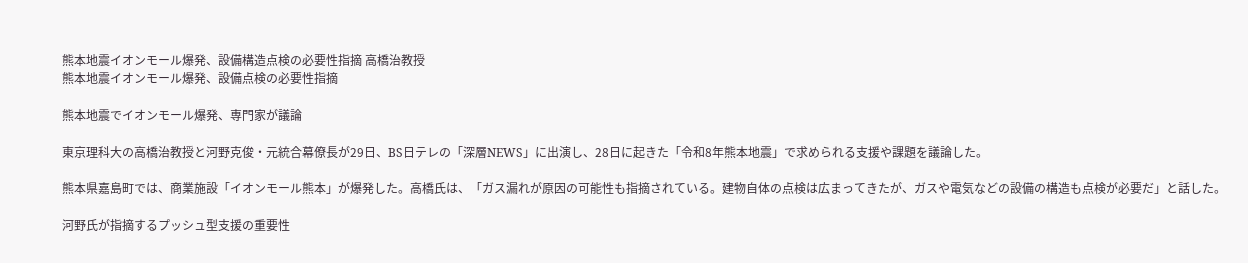熊本地震イオンモール爆発、設備構造点検の必要性指摘 高橋治教授
熊本地震イオンモール爆発、設備点検の必要性指摘

熊本地震でイオンモール爆発、専門家が議論

東京理科大の高橋治教授と河野克俊・元統合幕僚長が29日、BS日テレの「深層NEWS」に出演し、28日に起きた「令和8年熊本地震」で求められる支援や課題を議論した。

熊本県嘉島町では、商業施設「イオンモール熊本」が爆発した。高橋氏は、「ガス漏れが原因の可能性も指摘されている。建物自体の点検は広まってきたが、ガスや電気などの設備の構造も点検が必要だ」と話した。

河野氏が指摘するプッシュ型支援の重要性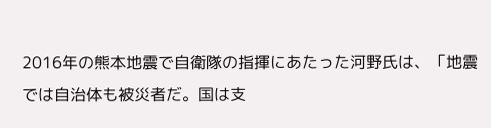2016年の熊本地震で自衛隊の指揮にあたった河野氏は、「地震では自治体も被災者だ。国は支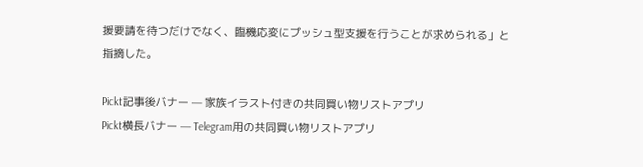援要請を待つだけでなく、臨機応変にプッシュ型支援を行うことが求められる」と指摘した。

Pickt記事後バナー — 家族イラスト付きの共同買い物リストアプリ
Pickt横長バナー — Telegram用の共同買い物リストアプリ